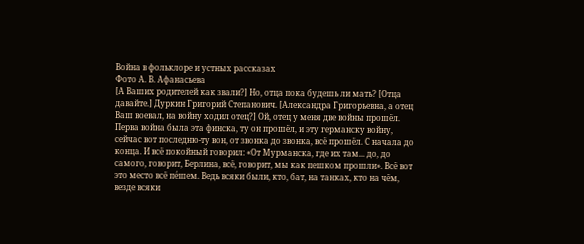Война в фольклоре и устных рассказах
Фото А. В. Афанасьева
[А Ваших родителей как звали?] Но, отца пока будешь ли мать? [Отца давайте.] Дуркин Григорий Степанович. [Александра Григорьевна, а отец Ваш воевал, на войну ходил отец?] Ой, отец у меня две войны прошёл. Перва война была эта финска, ту он прошёл, и эту германску войну, сейчас вот последню-ту вон, от звонка до звонка, всё прошёл. С начала до конца. И всё покойный говорил: «От Мурманска, где их там... до, до самого, говорит, Берлина, всё, говорит, мы как пешком прошли». Всё вот это место всё пе́шем. Ведь всяки были, кто, бат, на танках, кто на чём, везде всяки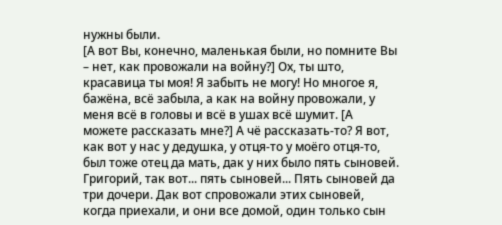нужны были.
[А вот Вы, конечно, маленькая были, но помните Вы – нет, как провожали на войну?] Ох, ты што, красавица ты моя! Я забыть не могу! Но многое я, бажёна, всё забыла, а как на войну провожали, у меня всё в головы и всё в ушах всё шумит. [А можете рассказать мне?] А чё рассказать-то? Я вот, как вот у нас у дедушка, у отця-то у моёго отця-то, был тоже отец да мать, дак у них было пять сыновей. Григорий, так вот... пять сыновей... Пять сыновей да три дочери. Дак вот спровожали этих сыновей, когда приехали, и они все домой, один только сын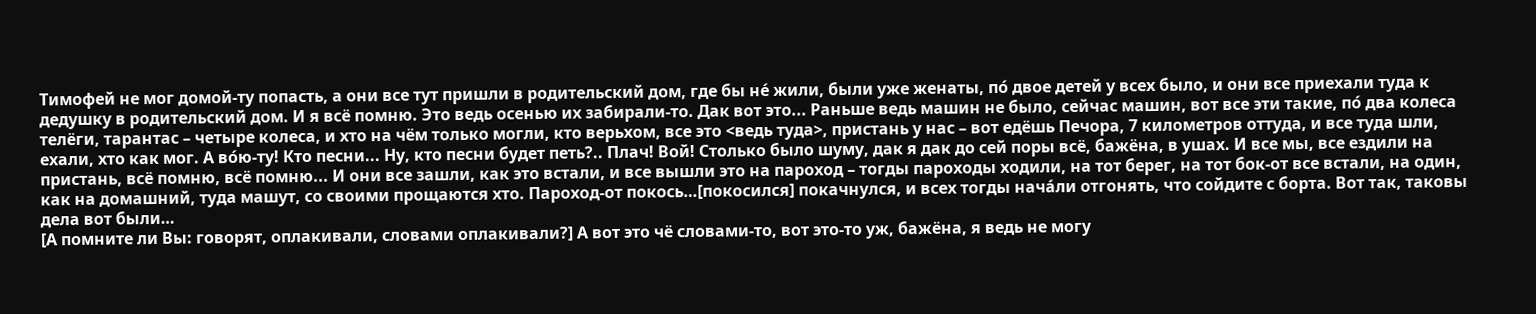Тимофей не мог домой-ту попасть, а они все тут пришли в родительский дом, где бы не́ жили, были уже женаты, по́ двое детей у всех было, и они все приехали туда к дедушку в родительский дом. И я всё помню. Это ведь осенью их забирали-то. Дак вот это... Раньше ведь машин не было, сейчас машин, вот все эти такие, по́ два колеса телёги, тарантас – четыре колеса, и хто на чём только могли, кто верьхом, все это <ведь туда>, пристань у нас – вот едёшь Печора, 7 километров оттуда, и все туда шли, ехали, хто как мог. А во́ю-ту! Кто песни... Ну, кто песни будет петь?.. Плач! Вой! Столько было шуму, дак я дак до сей поры всё, бажёна, в ушах. И все мы, все ездили на пристань, всё помню, всё помню... И они все зашли, как это встали, и все вышли это на пароход – тогды пароходы ходили, на тот берег, на тот бок-от все встали, на один, как на домашний, туда машут, со своими прощаются хто. Пароход-от покось…[покосился] покачнулся, и всех тогды нача́ли отгонять, что сойдите с борта. Вот так, таковы дела вот были…
[А помните ли Вы: говорят, оплакивали, словами оплакивали?] А вот это чё словами-то, вот это-то уж, бажёна, я ведь не могу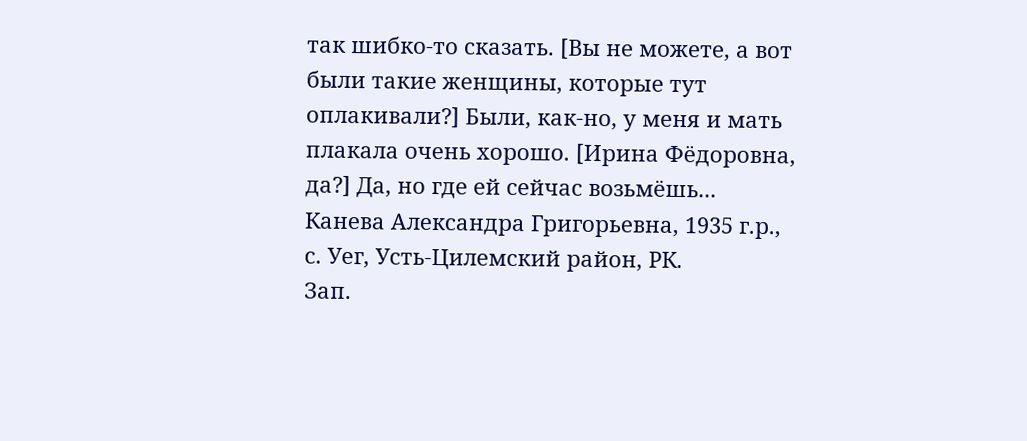так шибко-то сказать. [Вы не можете, а вот были такие женщины, которые тут оплакивали?] Были, как-но, у меня и мать плакала очень хорошо. [Ирина Фёдоровна, да?] Да, но где ей сейчас возьмёшь...
Канева Александра Григорьевна, 1935 г.р.,
с. Уег, Усть-Цилемский район, РК.
Зап.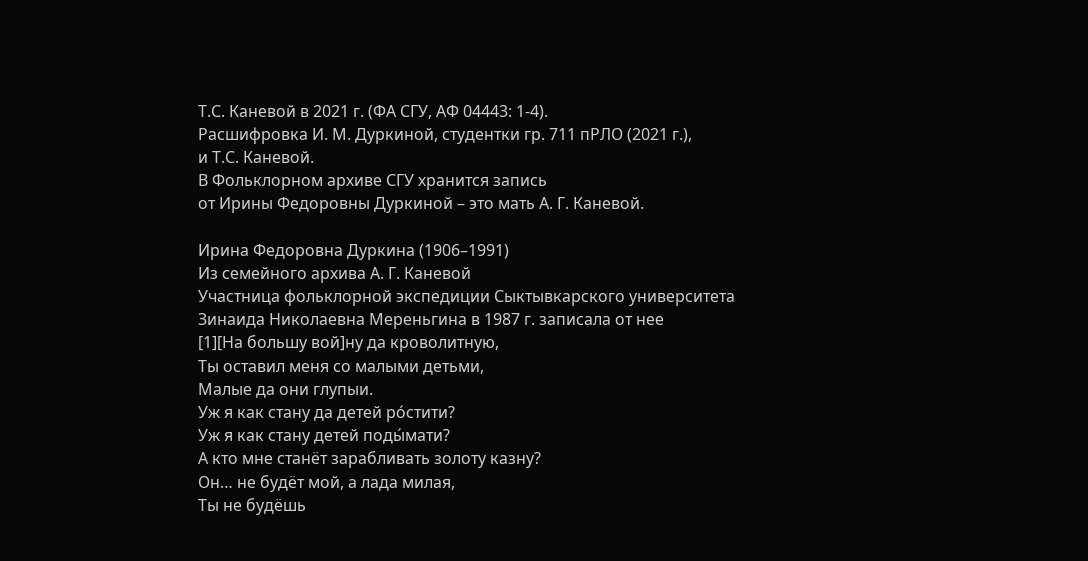Т.С. Каневой в 2021 г. (ФА СГУ, АФ 04443: 1-4).
Расшифровка И. М. Дуркиной, студентки гр. 711 пРЛО (2021 г.),
и Т.С. Каневой.
В Фольклорном архиве СГУ хранится запись
от Ирины Федоровны Дуркиной – это мать А. Г. Каневой.

Ирина Федоровна Дуркина (1906–1991)
Из семейного архива А. Г. Каневой
Участница фольклорной экспедиции Сыктывкарского университета
Зинаида Николаевна Мереньгина в 1987 г. записала от нее
[1][На большу вой]ну да кроволитную,
Ты оставил меня со малыми детьми,
Малые да они глупыи.
Уж я как стану да детей ро́стити?
Уж я как стану детей поды́мати?
А кто мне станёт зарабливать золоту казну?
Он… не будёт мой, а лада милая,
Ты не будёшь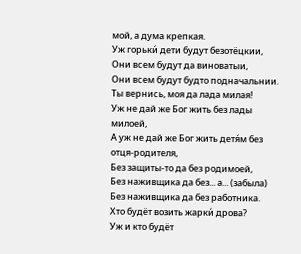мой, а дума крепкая.
Уж горьки́ дети будут безотёцкии,
Они всем будут да виноватыи,
Они всем будут будто подначальнии.
Ты вернись, моя да лада милая!
Уж не дай же Бог жить без лады милоей,
А уж не дай же Бог жить детя́м без отця-родителя,
Без защиты-то да без родимоей,
Без наживщика да без... а... (забыла)
Без наживщика да без работника.
Хто будёт возить жарки́ дрова?
Уж и кто будёт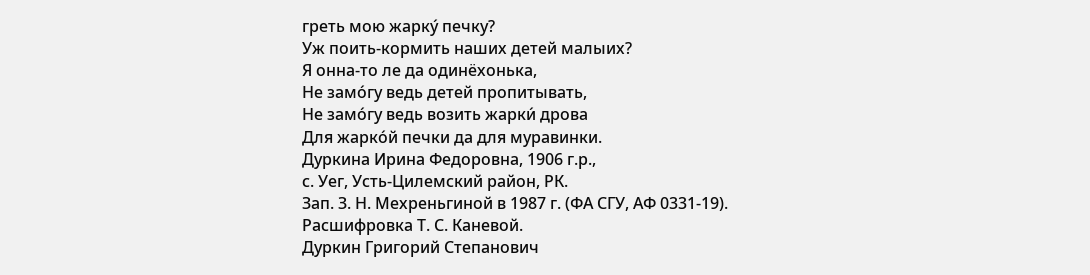греть мою жарку́ печку?
Уж поить-кормить наших детей малыих?
Я онна-то ле да одинёхонька,
Не замо́гу ведь детей пропитывать,
Не замо́гу ведь возить жарки́ дрова
Для жарко́й печки да для муравинки.
Дуркина Ирина Федоровна, 1906 г.р.,
с. Уег, Усть-Цилемский район, РК.
Зап. З. Н. Мехреньгиной в 1987 г. (ФА СГУ, АФ 0331-19).
Расшифровка Т. С. Каневой.
Дуркин Григорий Степанович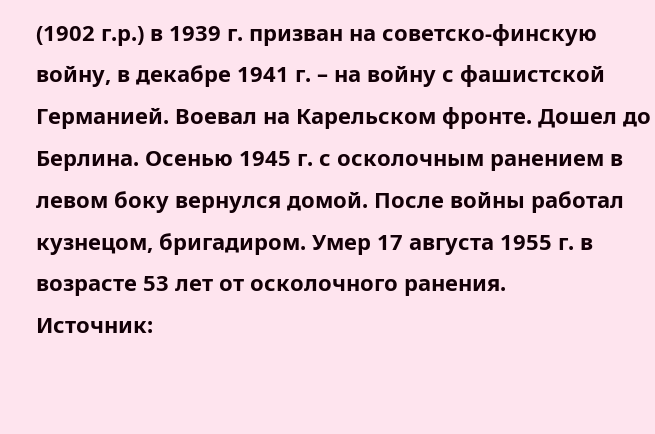(1902 г.р.) в 1939 г. призван на советско-финскую войну, в декабре 1941 г. – на войну с фашистской Германией. Воевал на Карельском фронте. Дошел до Берлина. Осенью 1945 г. с осколочным ранением в левом боку вернулся домой. После войны работал кузнецом, бригадиром. Умер 17 августа 1955 г. в возрасте 53 лет от осколочного ранения.
Источник: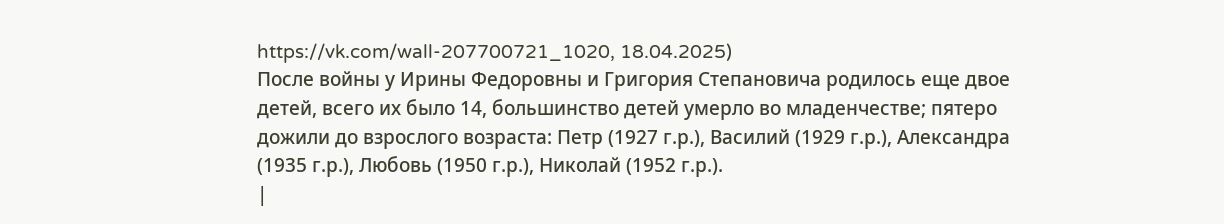https://vk.com/wall-207700721_1020, 18.04.2025)
После войны у Ирины Федоровны и Григория Степановича родилось еще двое детей, всего их было 14, большинство детей умерло во младенчестве; пятеро дожили до взрослого возраста: Петр (1927 г.р.), Василий (1929 г.р.), Александра (1935 г.р.), Любовь (1950 г.р.), Николай (1952 г.р.).
|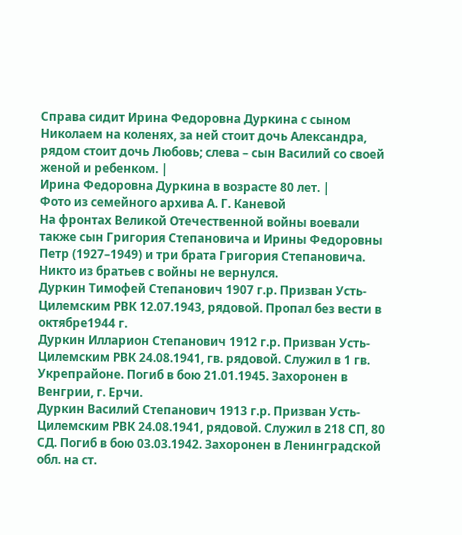Справа сидит Ирина Федоровна Дуркина с сыном Николаем на коленях, за ней стоит дочь Александра, рядом стоит дочь Любовь; слева – сын Василий со своей женой и ребенком. |
Ирина Федоровна Дуркина в возрасте 80 лет. |
Фото из семейного архива А. Г. Каневой
На фронтах Великой Отечественной войны воевали также сын Григория Степановича и Ирины Федоровны Петр (1927–1949) и три брата Григория Степановича. Никто из братьев с войны не вернулся.
Дуркин Тимофей Степанович 1907 г.р. Призван Усть-Цилемским РВК 12.07.1943, рядовой. Пропал без вести в октябре1944 г.
Дуркин Илларион Степанович 1912 г.р. Призван Усть-Цилемским РВК 24.08.1941, гв. рядовой. Служил в 1 гв. Укрепрайоне. Погиб в бою 21.01.1945. Захоронен в Венгрии, г. Ерчи.
Дуркин Василий Степанович 1913 г.р. Призван Усть-Цилемским РВК 24.08.1941, рядовой. Служил в 218 СП, 80 СД. Погиб в бою 03.03.1942. Захоронен в Ленинградской обл. на ст.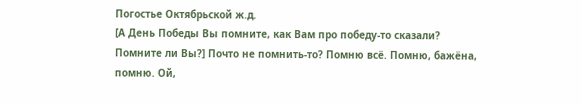Погостье Октябрьской ж.д.
[А День Победы Вы помните, как Вам про победу-то сказали? Помните ли Вы?] Почто не помнить-то? Помню всё. Помню, бажёна, помню. Ой,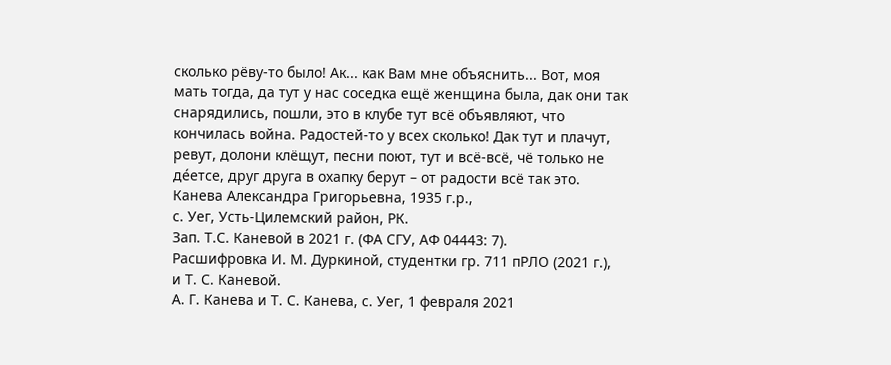сколько рёву-то было! Ак... как Вам мне объяснить... Вот, моя мать тогда, да тут у нас соседка ещё женщина была, дак они так снарядились, пошли, это в клубе тут всё объявляют, что кончилась война. Радостей-то у всех сколько! Дак тут и плачут, ревут, долони клёщут, песни поют, тут и всё-всё, чё только не де́етсе, друг друга в охапку берут – от радости всё так это.
Канева Александра Григорьевна, 1935 г.р.,
с. Уег, Усть-Цилемский район, РК.
Зап. Т.С. Каневой в 2021 г. (ФА СГУ, АФ 04443: 7).
Расшифровка И. М. Дуркиной, студентки гр. 711 пРЛО (2021 г.),
и Т. С. Каневой.
А. Г. Канева и Т. С. Канева, с. Уег, 1 февраля 2021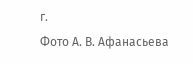г.
Фото А. В. Афанасьева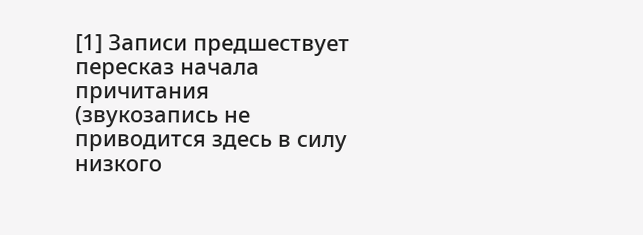[1] Записи предшествует пересказ начала причитания (звукозапись не приводится здесь в силу низкого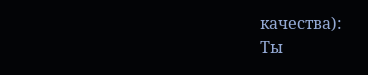качества):
Ты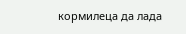кормилеца да лада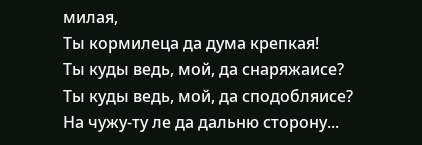милая,
Ты кормилеца да дума крепкая!
Ты куды ведь, мой, да снаряжаисе?
Ты куды ведь, мой, да сподобляисе?
На чужу-ту ле да дальню сторону...